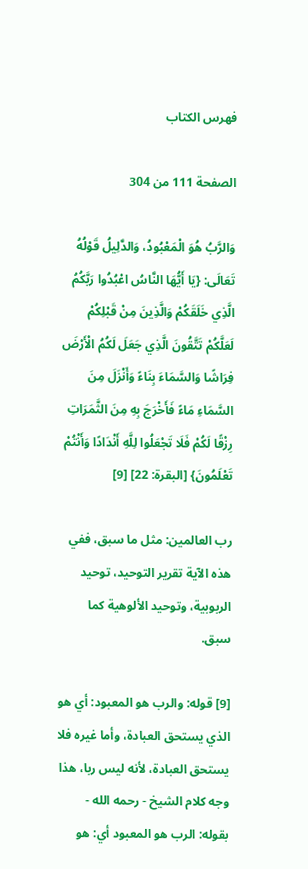فهرس الكتاب

الصفحة 111 من 304

وَالرَّبُ هُوَ الْمَعْبُودُ، وَالدَّلِيلُ قَوْلُهُ تَعَالَى: {يَا أَيُّهَا النَّاسُ اعْبُدُوا رَبَّكُمُ الَّذِي خَلَقَكُمْ وَالَّذِينَ مِنْ قَبْلِكُمْ لَعَلَّكُمْ تَتَّقُونَ الَّذِي جَعَلَ لَكُمُ الْأَرْضَ فِرَاشًا وَالسَّمَاءَ بِنَاءً وَأَنْزَلَ مِنَ السَّمَاءِ مَاءً فَأَخْرَجَ بِهِ مِنَ الثَّمَرَاتِ رِزْقًا لَكُمْ فَلَا تَجْعَلُوا لِلَّهِ أَنْدَادًا وَأَنْتُمْ تَعْلَمُونَ} [البقرة: 22] [9]

رب العالمين: مثل ما سبق، ففي هذه الآية تقرير التوحيد، توحيد الربوبية، وتوحيد الألوهية كما سبق.

[9] قوله: والرب هو المعبود: أي هو الذي يستحق العبادة، وأما غيره فلا يستحق العبادة، لأنه ليس ربا، هذا وجه كلام الشيخ - رحمه الله - بقوله: الرب هو المعبود أي: هو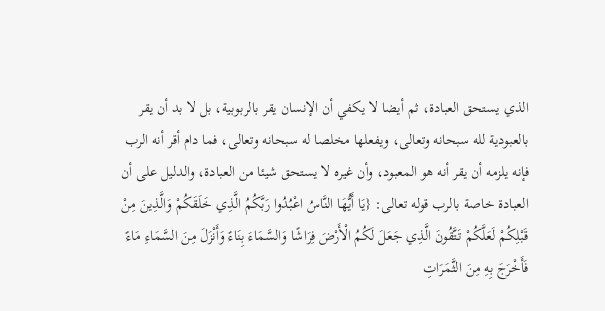الذي يستحق العبادة، ثم أيضا لا يكفي أن الإنسان يقر بالربوبية، بل لا بد أن يقر بالعبودية لله سبحانه وتعالى، ويفعلها مخلصا له سبحانه وتعالى، فما دام أقر أنه الرب فإنه يلزمه أن يقر أنه هو المعبود، وأن غيره لا يستحق شيئا من العبادة، والدليل على أن العبادة خاصة بالرب قوله تعالى: {يَا أَيُّهَا النَّاسُ اعْبُدُوا رَبَّكُمُ الَّذِي خَلَقَكُمْ وَالَّذِينَ مِنْ قَبْلِكُمْ لَعَلَّكُمْ تَتَّقُونَ الَّذِي جَعَلَ لَكُمُ الْأَرْضَ فِرَاشًا وَالسَّمَاءَ بِنَاءً وَأَنْزَلَ مِنَ السَّمَاءِ مَاءً فَأَخْرَجَ بِهِ مِنَ الثَّمَرَاتِ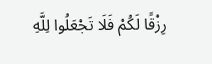رِزْقًا لَكُمْ فَلَا تَجْعَلُوا لِلَّهِ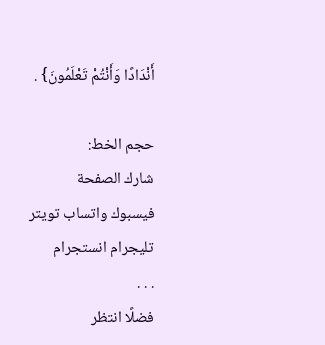أَنْدَادًا وَأَنْتُمْ تَعْلَمُونَ} .

حجم الخط:
شارك الصفحة
فيسبوك واتساب تويتر تليجرام انستجرام
. . .
فضلًا انتظر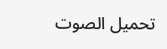تحميل الصوت